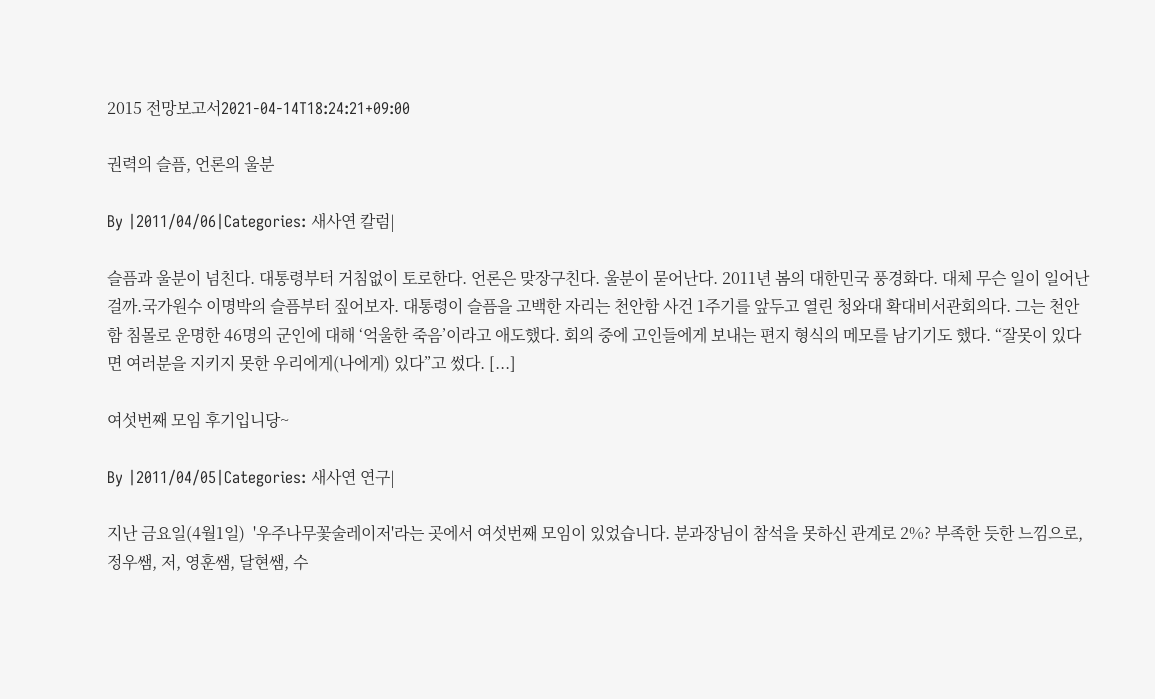2015 전망보고서2021-04-14T18:24:21+09:00

권력의 슬픔, 언론의 울분

By |2011/04/06|Categories: 새사연 칼럼|

슬픔과 울분이 넘친다. 대통령부터 거침없이 토로한다. 언론은 맞장구친다. 울분이 묻어난다. 2011년 봄의 대한민국 풍경화다. 대체 무슨 일이 일어난 걸까.국가원수 이명박의 슬픔부터 짚어보자. 대통령이 슬픔을 고백한 자리는 천안함 사건 1주기를 앞두고 열린 청와대 확대비서관회의다. 그는 천안함 침몰로 운명한 46명의 군인에 대해 ‘억울한 죽음’이라고 애도했다. 회의 중에 고인들에게 보내는 편지 형식의 메모를 남기기도 했다. “잘못이 있다면 여러분을 지키지 못한 우리에게(나에게) 있다”고 썼다. [...]

여섯번째 모임 후기입니당~

By |2011/04/05|Categories: 새사연 연구|

지난 금요일(4월1일)  '우주나무꽃술레이저'라는 곳에서 여섯번째 모임이 있었습니다. 분과장님이 참석을 못하신 관계로 2%? 부족한 듯한 느낌으로, 정우쌤, 저, 영훈쌤, 달현쌤, 수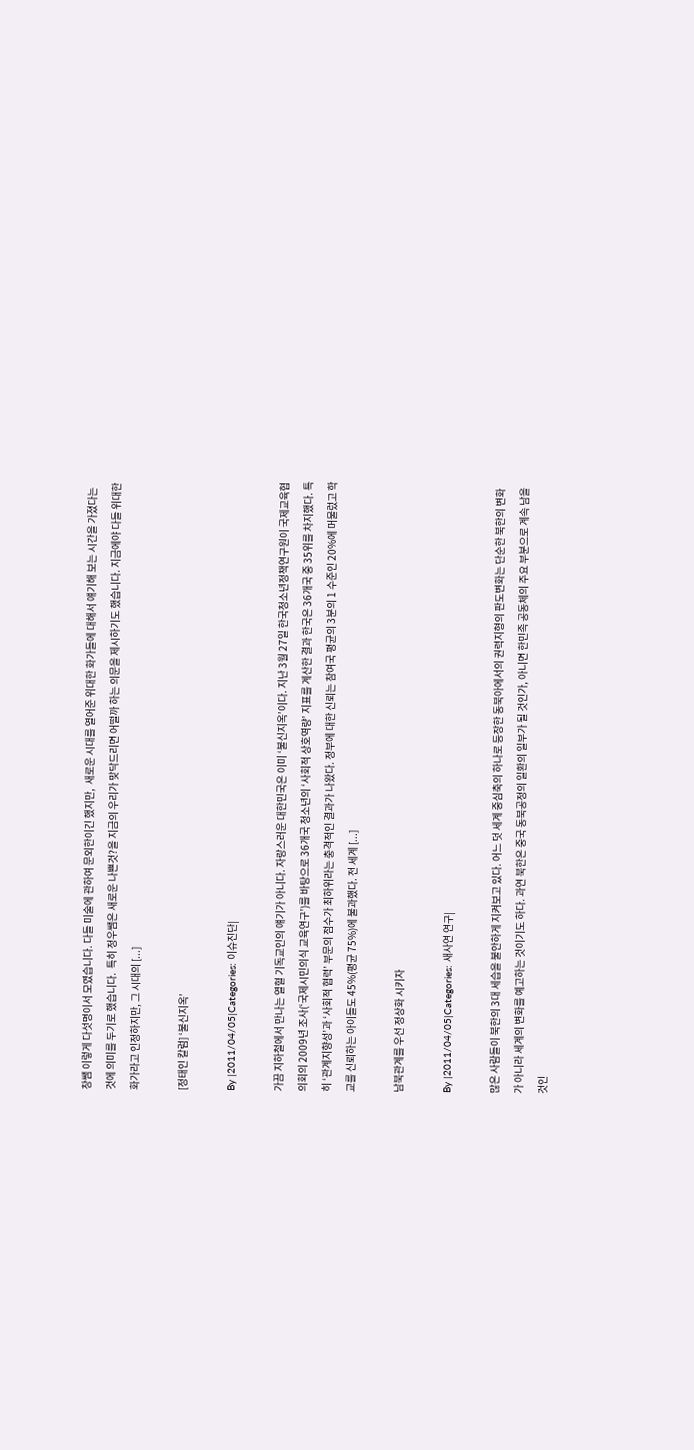창쌤 이렇게 다섯명이서 모였습니다. 다들 미술에 관하여 문외한이긴 했지만,  새로운 시대를 열어준 위대한 화가들에 대해서 얘기해 보는 시간을 가졌다는 것에 의미를 두기로 했습니다.  특히 정우쌤은 새로운 나쁜것?을 지금의 우리가 맞닥드리면 어떨까 하는 의문을 제시하기도 했습니다. 지금에야 다들 위대한 화가라고 인정하지만, 그 시대의 [...]

[정태인 칼럼] ‘불신지옥’

By |2011/04/05|Categories: 이슈진단|

가끔 지하철에서 만나는 열혈 기독교인의 얘기가 아니다. 자랑스러운 대한민국은 이미 ‘불신지옥’이다. 지난 3월 27일 한국청소년정책연구원이 국제교육협의회의 2009년 조사(‘국제시민의식 교육연구’)를 바탕으로 36개국 청소년의 ‘사회적 상호역량’ 지표를 계산한 결과 한국은 36개국 중 35위를 차지했다. 특히 ‘관계지향성’과 ‘사회적 협력’ 부문의 점수가 최하위라는 충격적인 결과가 나왔다. 정부에 대한 신뢰는 참여국 평균의 3분의 1 수준인 20%에 머물렀고 학교를 신뢰하는 아이들도 45%(평균 75%)에 불과했다. 전 세계 [...]

남북관계를 우선 정상화 시키자

By |2011/04/05|Categories: 새사연 연구|

많은 사람들이 북한의 3대 세습을 불안하게 지켜보고 있다. 어느 덧 세계 중심축의 하나로 등장한 동북아에서의 권력지형의 판도변화는 단순한 북한의 변화가 아니라 세계의 변화를 예고하는 것이기도 하다. 과연 북한은 중국 동북공정의 일환의 일부가 될 것인가, 아니면 한민족 공동체의 주요 부분으로 계속 남을 것인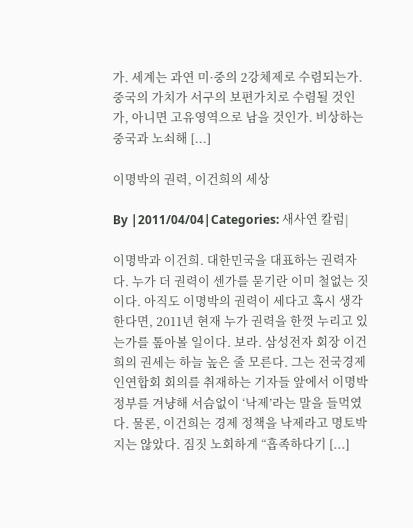가. 세계는 과연 미·중의 2강체제로 수렴되는가. 중국의 가치가 서구의 보편가치로 수렴될 것인가, 아니면 고유영역으로 남을 것인가. 비상하는 중국과 노쇠해 [...]

이명박의 권력, 이건희의 세상

By |2011/04/04|Categories: 새사연 칼럼|

이명박과 이건희. 대한민국을 대표하는 권력자다. 누가 더 권력이 센가를 묻기란 이미 철없는 짓이다. 아직도 이명박의 권력이 세다고 혹시 생각한다면, 2011년 현재 누가 권력을 한껏 누리고 있는가를 톺아볼 일이다. 보라. 삼성전자 회장 이건희의 권세는 하늘 높은 줄 모른다. 그는 전국경제인연합회 회의를 취재하는 기자들 앞에서 이명박 정부를 겨냥해 서슴없이 ‘낙제’라는 말을 들먹였다. 물론, 이건희는 경제 정책을 낙제라고 명토박지는 않았다. 짐짓 노회하게 “흡족하다기 [...]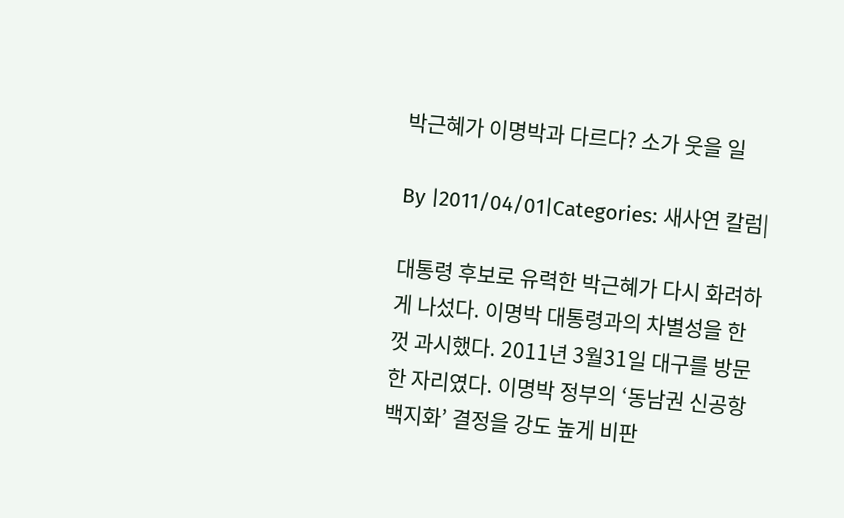박근혜가 이명박과 다르다? 소가 웃을 일

By |2011/04/01|Categories: 새사연 칼럼|

대통령 후보로 유력한 박근혜가 다시 화려하게 나섰다. 이명박 대통령과의 차별성을 한껏 과시했다. 2011년 3월31일 대구를 방문한 자리였다. 이명박 정부의 ‘동남권 신공항 백지화’ 결정을 강도 높게 비판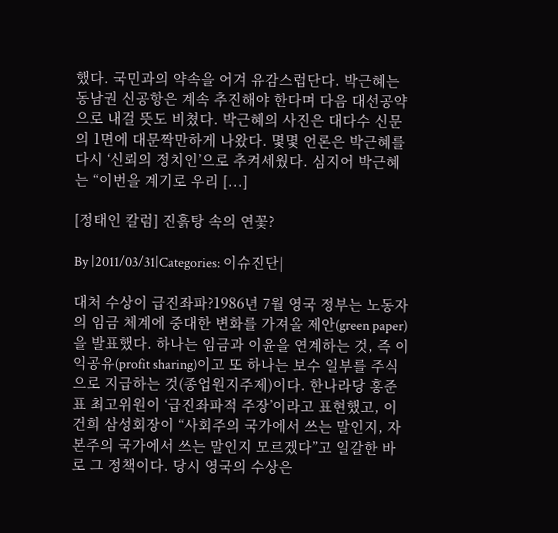했다. 국민과의 약속을 어겨 유감스럽단다. 박근혜는 동남권 신공항은 계속 추진해야 한다며 다음 대선공약으로 내걸 뜻도 비쳤다. 박근혜의 사진은 대다수 신문의 1면에 대문짝만하게 나왔다. 몇몇 언론은 박근혜를 다시 ‘신뢰의 정치인’으로 추켜세웠다. 심지어 박근혜는 “이번을 계기로 우리 [...]

[정태인 칼럼] 진흙탕 속의 연꽃?

By |2011/03/31|Categories: 이슈진단|

대처 수상이 급진좌파?1986년 7월 영국 정부는 노동자의 임금 체계에 중대한 변화를 가져올 제안(green paper)을 발표했다. 하나는 임금과 이윤을 연계하는 것, 즉 이익공유(profit sharing)이고 또 하나는 보수 일부를 주식으로 지급하는 것(종업원지주제)이다. 한나라당 홍준표 최고위원이 ‘급진좌파적 주장’이라고 표현했고, 이건희 삼성회장이 “사회주의 국가에서 쓰는 말인지, 자본주의 국가에서 쓰는 말인지 모르겠다”고 일갈한 바로 그 정책이다. 당시 영국의 수상은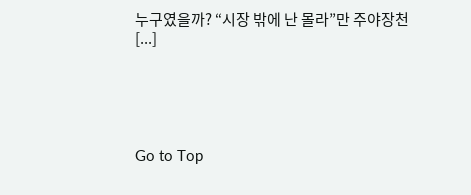누구였을까? “시장 밖에 난 몰라”만 주야장천 [...]





Go to Top